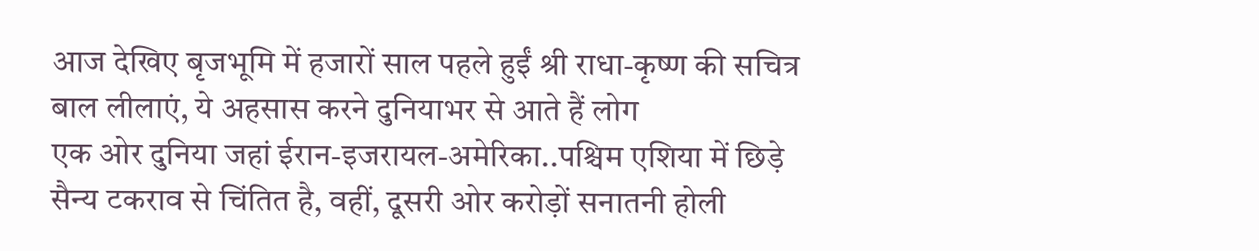आज देखिए बृजभूमि में हजारों साल पहले हुईं श्री राधा-कृष्ण की सचित्र बाल लीलाएं, ये अहसास करने दुनियाभर से आते हैं लोग
एक ओर दुनिया जहां ईरान-इजरायल-अमेरिका..पश्चिम एशिया में छिड़े सैन्य टकराव से चिंतित है, वहीं, दूसरी ओर करोड़ों सनातनी होली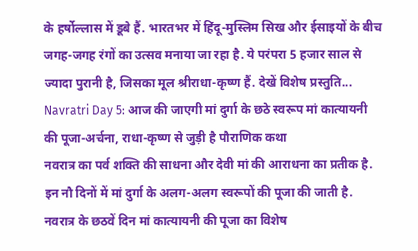के हर्षोल्लास में डूबे हैं. भारतभर में हिंदू-मुस्लिम सिख और ईसाइयों के बीच जगह-जगह रंगों का उत्सव मनाया जा रहा है. ये परंपरा 5 हजार साल से ज्यादा पुरानी है, जिसका मूल श्रीराधा-कृष्ण हैं. देखें विशेष प्रस्तुति...
Navratri Day 5: आज की जाएगी मां दुर्गा के छठे स्वरूप मां कात्यायनी की पूजा-अर्चना, राधा-कृष्ण से जुड़ी है पौराणिक कथा
नवरात्र का पर्व शक्ति की साधना और देवी मां की आराधना का प्रतीक है. इन नौ दिनों में मां दुर्गा के अलग-अलग स्वरूपों की पूजा की जाती है. नवरात्र के छठवें दिन मां कात्यायनी की पूजा का विशेष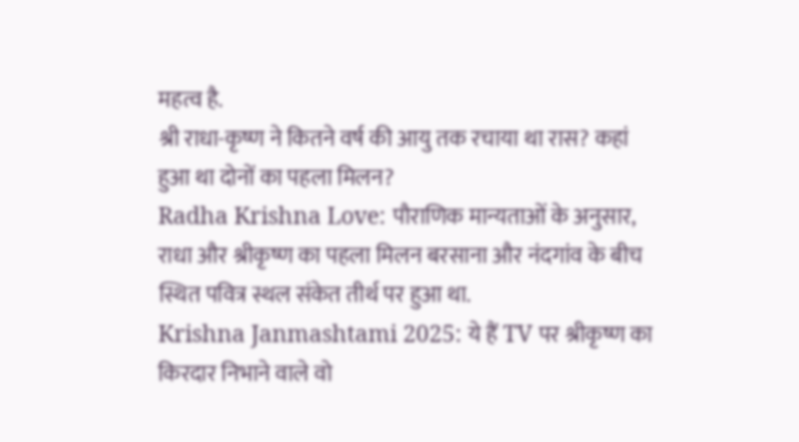महत्व है.
श्री राधा-कृष्ण ने कितने वर्ष की आयु तक रचाया था रास? कहां हुआ था दोनों का पहला मिलन?
Radha Krishna Love: पौराणिक मान्यताओं के अनुसार, राधा और श्रीकृष्ण का पहला मिलन बरसाना और नंदगांव के बीच स्थित पवित्र स्थल संकेत तीर्थ पर हुआ था.
Krishna Janmashtami 2025: ये हैं TV पर श्रीकृष्ण का किरदार निभाने वाले वो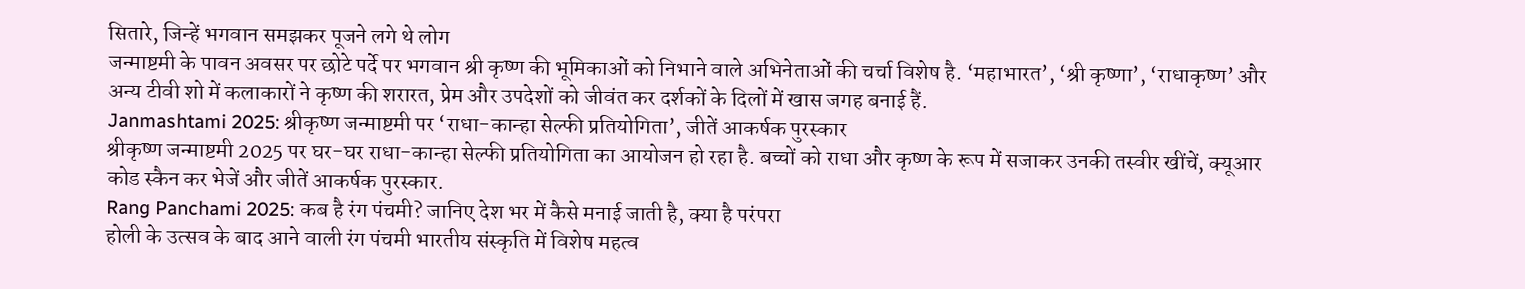सितारे, जिन्हें भगवान समझकर पूजने लगे थे लोग
जन्माष्टमी के पावन अवसर पर छोटे पर्दे पर भगवान श्री कृष्ण की भूमिकाओं को निभाने वाले अभिनेताओं की चर्चा विशेष है. ‘महाभारत’, ‘श्री कृष्णा’, ‘राधाकृष्ण’ और अन्य टीवी शो में कलाकारों ने कृष्ण की शरारत, प्रेम और उपदेशों को जीवंत कर दर्शकों के दिलों में खास जगह बनाई हैं.
Janmashtami 2025: श्रीकृष्ण जन्माष्टमी पर ‘राधा-कान्हा सेल्फी प्रतियोगिता’, जीतें आकर्षक पुरस्कार
श्रीकृष्ण जन्माष्टमी 2025 पर घर-घर राधा-कान्हा सेल्फी प्रतियोगिता का आयोजन हो रहा है. बच्चों को राधा और कृष्ण के रूप में सजाकर उनकी तस्वीर खींचें, क्यूआर कोड स्कैन कर भेजें और जीतें आकर्षक पुरस्कार.
Rang Panchami 2025: कब है रंग पंचमी? जानिए देश भर में कैसे मनाई जाती है, क्या है परंपरा
होली के उत्सव के बाद आने वाली रंग पंचमी भारतीय संस्कृति में विशेष महत्व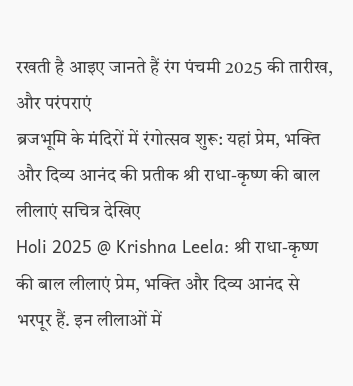रखती है आइए जानते हैं रंग पंचमी 2025 की तारीख, और परंपराएं
ब्रजभूमि के मंदिरों में रंगोत्सव शुरू: यहां प्रेम, भक्ति और दिव्य आनंद की प्रतीक श्री राधा-कृष्ण की बाल लीलाएं सचित्र देखिए
Holi 2025 @ Krishna Leela: श्री राधा-कृष्ण की बाल लीलाएं प्रेम, भक्ति और दिव्य आनंद से भरपूर हैं. इन लीलाओं में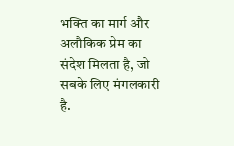भक्ति का मार्ग और अलौकिक प्रेम का संदेश मिलता है, जो सबके लिए मंगलकारी है.